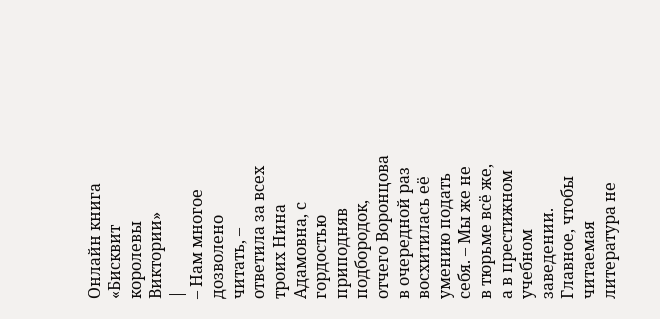Онлайн книга «Бисквит королевы Виктории»
|
– Нам многое дозволено читать, – ответила за всех троих Нина Адамовна, с гордостью приподняв подбородок, отчего Воронцова в очередной раз восхитилась её умению подать себя. – Мы же не в тюрьме всё же, а в престижном учебном заведении. Главное, чтобы читаемая литература не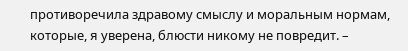противоречила здравому смыслу и моральным нормам, которые, я уверена, блюсти никому не повредит. –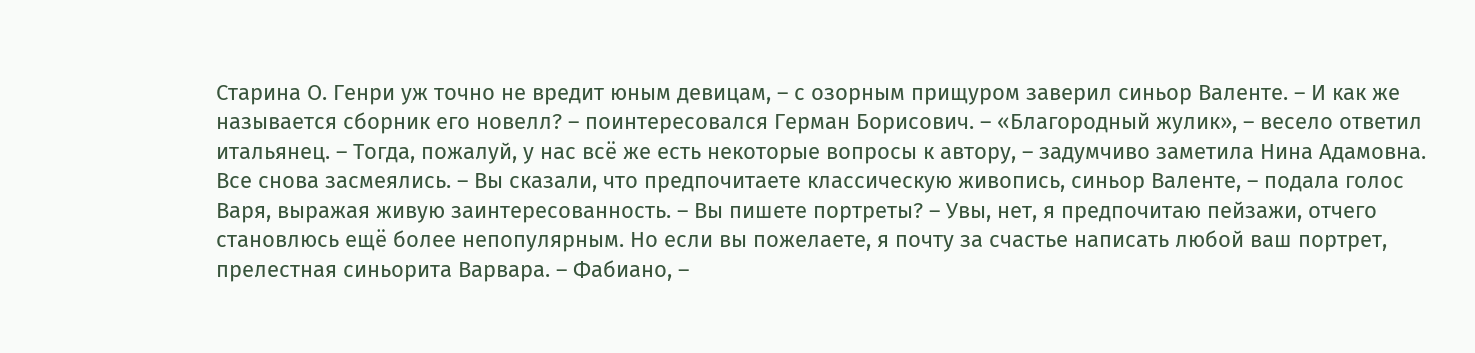Старина О. Генри уж точно не вредит юным девицам, – с озорным прищуром заверил синьор Валенте. – И как же называется сборник его новелл? – поинтересовался Герман Борисович. – «Благородный жулик», – весело ответил итальянец. – Тогда, пожалуй, у нас всё же есть некоторые вопросы к автору, – задумчиво заметила Нина Адамовна. Все снова засмеялись. – Вы сказали, что предпочитаете классическую живопись, синьор Валенте, – подала голос Варя, выражая живую заинтересованность. – Вы пишете портреты? – Увы, нет, я предпочитаю пейзажи, отчего становлюсь ещё более непопулярным. Но если вы пожелаете, я почту за счастье написать любой ваш портрет, прелестная синьорита Варвара. – Фабиано, –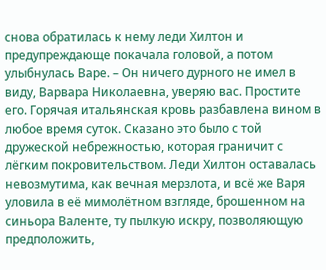снова обратилась к нему леди Хилтон и предупреждающе покачала головой, а потом улыбнулась Варе. – Он ничего дурного не имел в виду, Варвара Николаевна, уверяю вас. Простите его. Горячая итальянская кровь разбавлена вином в любое время суток. Сказано это было с той дружеской небрежностью, которая граничит с лёгким покровительством. Леди Хилтон оставалась невозмутима, как вечная мерзлота, и всё же Варя уловила в её мимолётном взгляде, брошенном на синьора Валенте, ту пылкую искру, позволяющую предположить,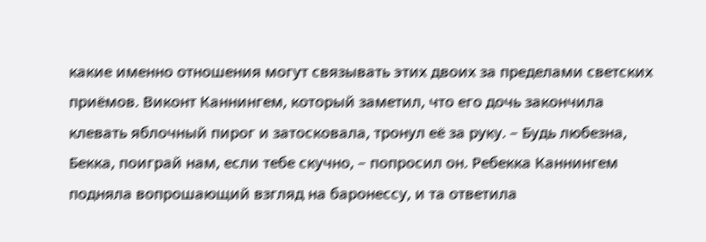какие именно отношения могут связывать этих двоих за пределами светских приёмов. Виконт Каннингем, который заметил, что его дочь закончила клевать яблочный пирог и затосковала, тронул её за руку. – Будь любезна, Бекка, поиграй нам, если тебе скучно, – попросил он. Ребекка Каннингем подняла вопрошающий взгляд на баронессу, и та ответила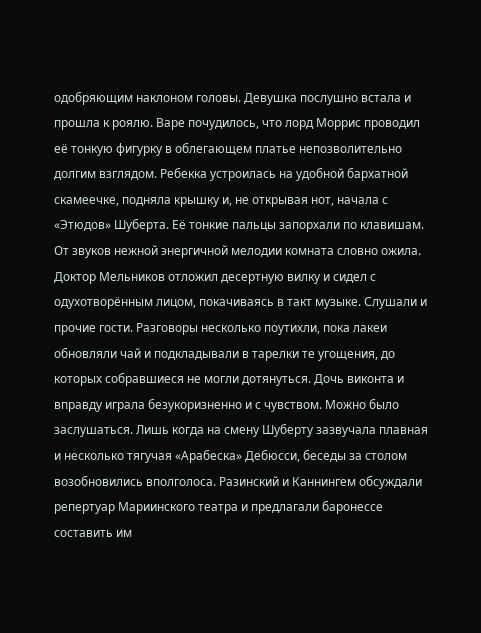одобряющим наклоном головы. Девушка послушно встала и прошла к роялю. Варе почудилось, что лорд Моррис проводил её тонкую фигурку в облегающем платье непозволительно долгим взглядом. Ребекка устроилась на удобной бархатной скамеечке, подняла крышку и, не открывая нот, начала с «Этюдов» Шуберта. Её тонкие пальцы запорхали по клавишам. От звуков нежной энергичной мелодии комната словно ожила. Доктор Мельников отложил десертную вилку и сидел с одухотворённым лицом, покачиваясь в такт музыке. Слушали и прочие гости. Разговоры несколько поутихли, пока лакеи обновляли чай и подкладывали в тарелки те угощения, до которых собравшиеся не могли дотянуться. Дочь виконта и вправду играла безукоризненно и с чувством. Можно было заслушаться. Лишь когда на смену Шуберту зазвучала плавная и несколько тягучая «Арабеска» Дебюсси, беседы за столом возобновились вполголоса. Разинский и Каннингем обсуждали репертуар Мариинского театра и предлагали баронессе составить им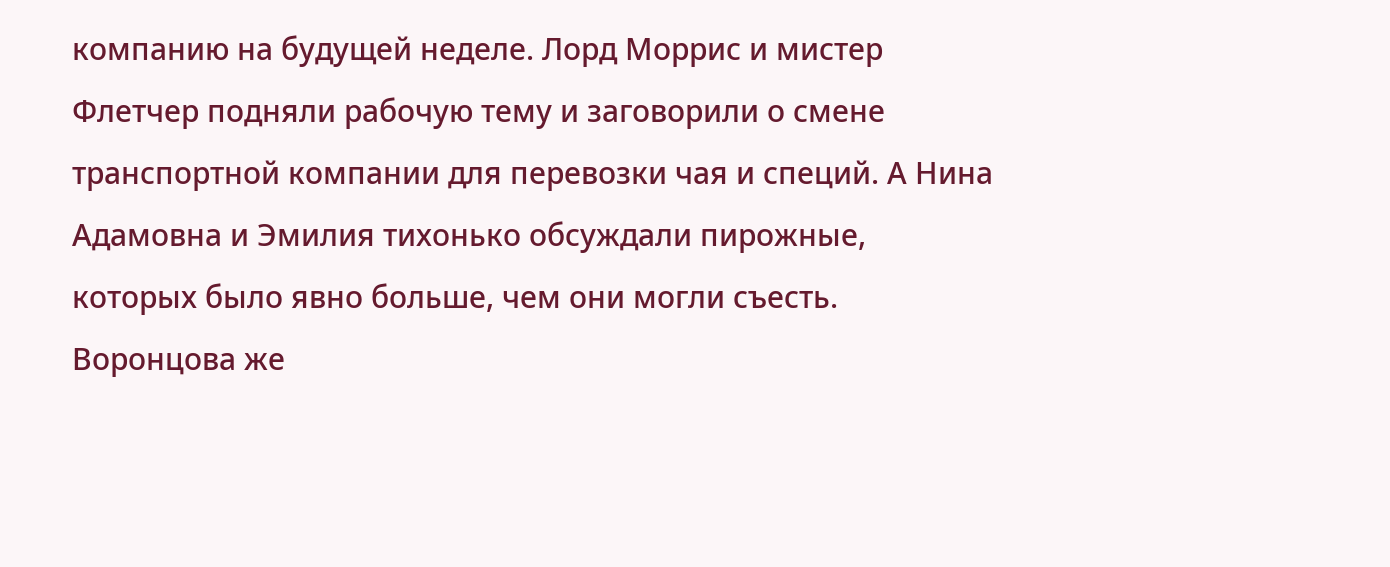компанию на будущей неделе. Лорд Моррис и мистер Флетчер подняли рабочую тему и заговорили о смене транспортной компании для перевозки чая и специй. А Нина Адамовна и Эмилия тихонько обсуждали пирожные, которых было явно больше, чем они могли съесть. Воронцова же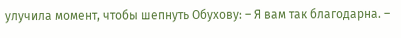улучила момент, чтобы шепнуть Обухову: – Я вам так благодарна. –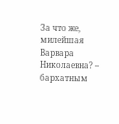За что же, милейшая Варвара Николаевна? – бархатным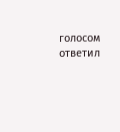голосом ответил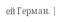ей Герман. |